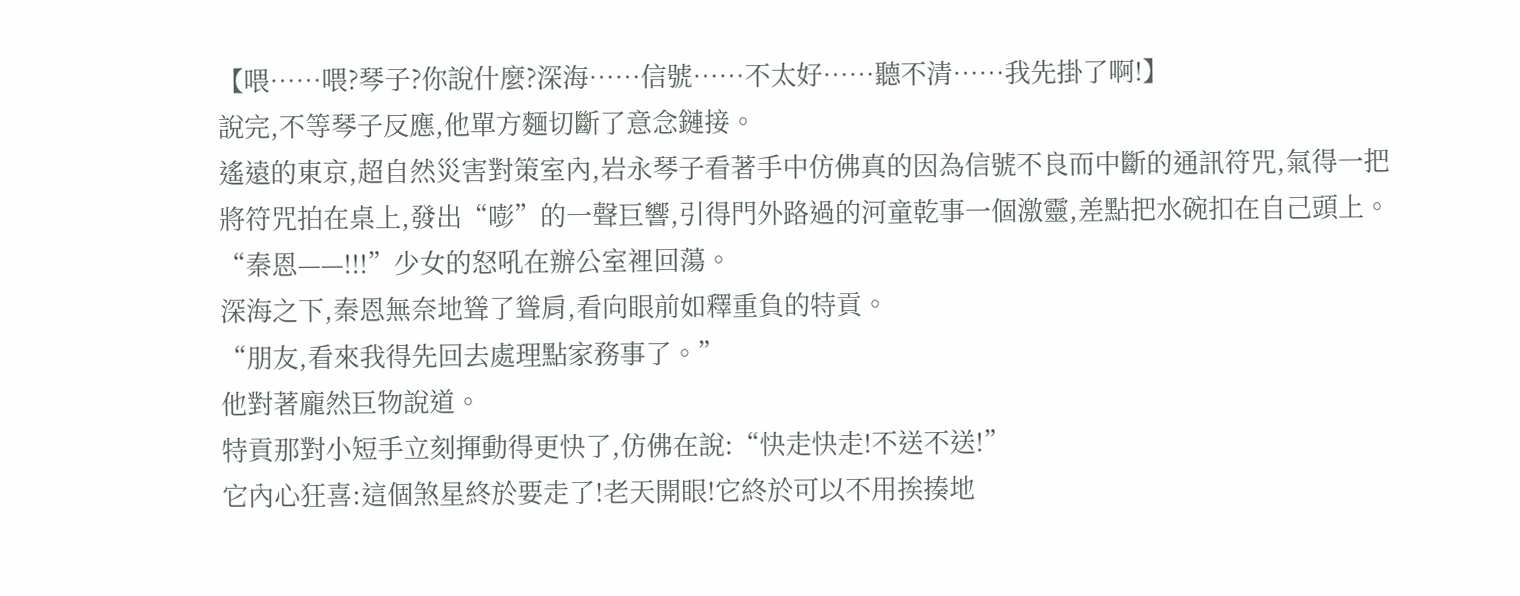【喂……喂?琴子?你說什麼?深海……信號……不太好……聽不清……我先掛了啊!】
說完,不等琴子反應,他單方麵切斷了意念鏈接。
遙遠的東京,超自然災害對策室內,岩永琴子看著手中仿佛真的因為信號不良而中斷的通訊符咒,氣得一把將符咒拍在桌上,發出“嘭”的一聲巨響,引得門外路過的河童乾事一個激靈,差點把水碗扣在自己頭上。
“秦恩——!!!”少女的怒吼在辦公室裡回蕩。
深海之下,秦恩無奈地聳了聳肩,看向眼前如釋重負的特貢。
“朋友,看來我得先回去處理點家務事了。”
他對著龐然巨物說道。
特貢那對小短手立刻揮動得更快了,仿佛在說:“快走快走!不送不送!”
它內心狂喜:這個煞星終於要走了!老天開眼!它終於可以不用挨揍地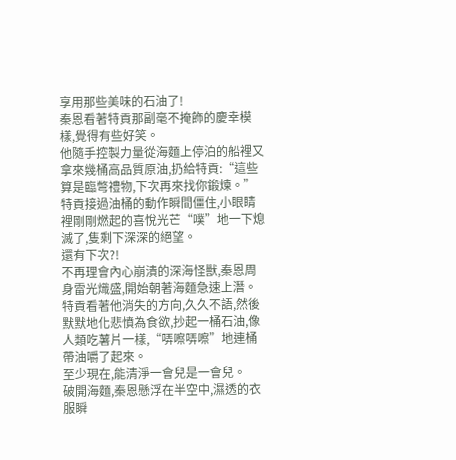享用那些美味的石油了!
秦恩看著特貢那副毫不掩飾的慶幸模樣,覺得有些好笑。
他隨手控製力量從海麵上停泊的船裡又拿來幾桶高品質原油,扔給特貢:“這些算是臨彆禮物,下次再來找你鍛煉。”
特貢接過油桶的動作瞬間僵住,小眼睛裡剛剛燃起的喜悅光芒“噗”地一下熄滅了,隻剩下深深的絕望。
還有下次?!
不再理會內心崩潰的深海怪獸,秦恩周身雷光熾盛,開始朝著海麵急速上潛。
特貢看著他消失的方向,久久不語,然後默默地化悲憤為食欲,抄起一桶石油,像人類吃薯片一樣,“哢嚓哢嚓”地連桶帶油嚼了起來。
至少現在,能清淨一會兒是一會兒。
破開海麵,秦恩懸浮在半空中,濕透的衣服瞬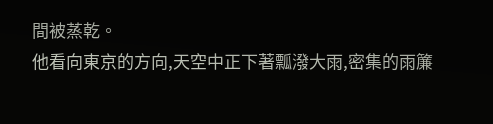間被蒸乾。
他看向東京的方向,天空中正下著瓢潑大雨,密集的雨簾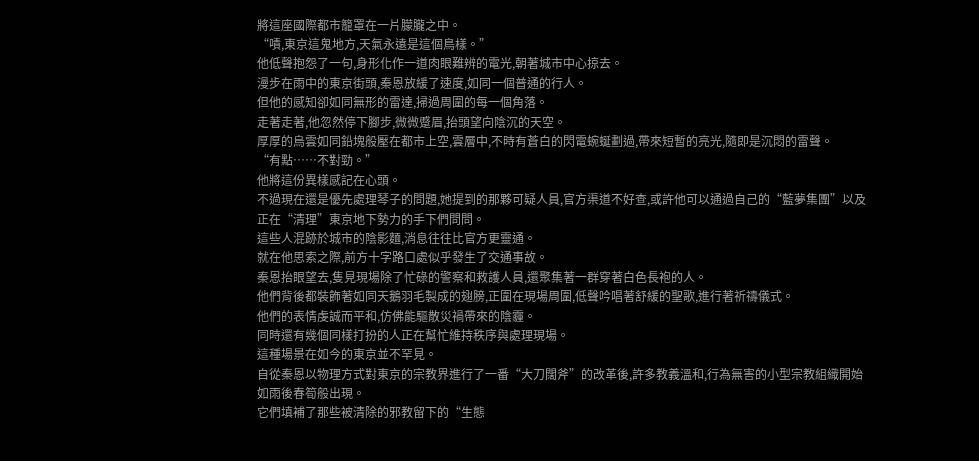將這座國際都市籠罩在一片朦朧之中。
“嘖,東京這鬼地方,天氣永遠是這個鳥樣。”
他低聲抱怨了一句,身形化作一道肉眼難辨的電光,朝著城市中心掠去。
漫步在雨中的東京街頭,秦恩放緩了速度,如同一個普通的行人。
但他的感知卻如同無形的雷達,掃過周圍的每一個角落。
走著走著,他忽然停下腳步,微微蹙眉,抬頭望向陰沉的天空。
厚厚的烏雲如同鉛塊般壓在都市上空,雲層中,不時有蒼白的閃電蜿蜒劃過,帶來短暫的亮光,隨即是沉悶的雷聲。
“有點……不對勁。”
他將這份異樣感記在心頭。
不過現在還是優先處理琴子的問題,她提到的那夥可疑人員,官方渠道不好查,或許他可以通過自己的“藍夢集團”以及正在“清理”東京地下勢力的手下們問問。
這些人混跡於城市的陰影麵,消息往往比官方更靈通。
就在他思索之際,前方十字路口處似乎發生了交通事故。
秦恩抬眼望去,隻見現場除了忙碌的警察和救護人員,還聚集著一群穿著白色長袍的人。
他們背後都裝飾著如同天鵝羽毛製成的翅膀,正圍在現場周圍,低聲吟唱著舒緩的聖歌,進行著祈禱儀式。
他們的表情虔誠而平和,仿佛能驅散災禍帶來的陰霾。
同時還有幾個同樣打扮的人正在幫忙維持秩序與處理現場。
這種場景在如今的東京並不罕見。
自從秦恩以物理方式對東京的宗教界進行了一番“大刀闊斧”的改革後,許多教義溫和,行為無害的小型宗教組織開始如雨後春筍般出現。
它們填補了那些被清除的邪教留下的“生態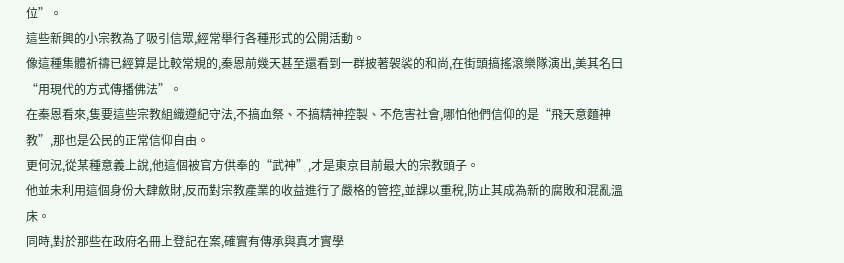位”。
這些新興的小宗教為了吸引信眾,經常舉行各種形式的公開活動。
像這種集體祈禱已經算是比較常規的,秦恩前幾天甚至還看到一群披著袈裟的和尚,在街頭搞搖滾樂隊演出,美其名曰“用現代的方式傳播佛法”。
在秦恩看來,隻要這些宗教組織遵紀守法,不搞血祭、不搞精神控製、不危害社會,哪怕他們信仰的是“飛天意麵神教”,那也是公民的正常信仰自由。
更何況,從某種意義上說,他這個被官方供奉的“武神”,才是東京目前最大的宗教頭子。
他並未利用這個身份大肆斂財,反而對宗教產業的收益進行了嚴格的管控,並課以重稅,防止其成為新的腐敗和混亂溫床。
同時,對於那些在政府名冊上登記在案,確實有傳承與真才實學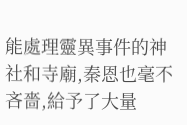能處理靈異事件的神社和寺廟,秦恩也毫不吝嗇,給予了大量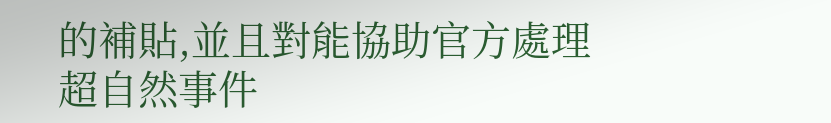的補貼,並且對能協助官方處理超自然事件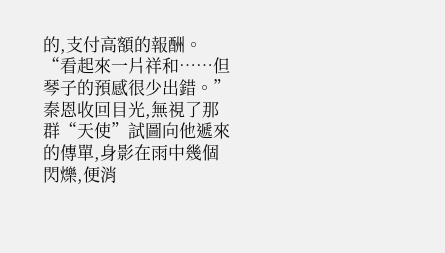的,支付高額的報酬。
“看起來一片祥和……但琴子的預感很少出錯。”
秦恩收回目光,無視了那群“天使”試圖向他遞來的傳單,身影在雨中幾個閃爍,便消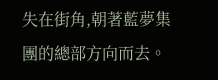失在街角,朝著藍夢集團的總部方向而去。